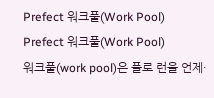Prefect 워크풀(Work Pool)
Prefect 워크풀(Work Pool)
워크풀(work pool)은 플로 런을 언제·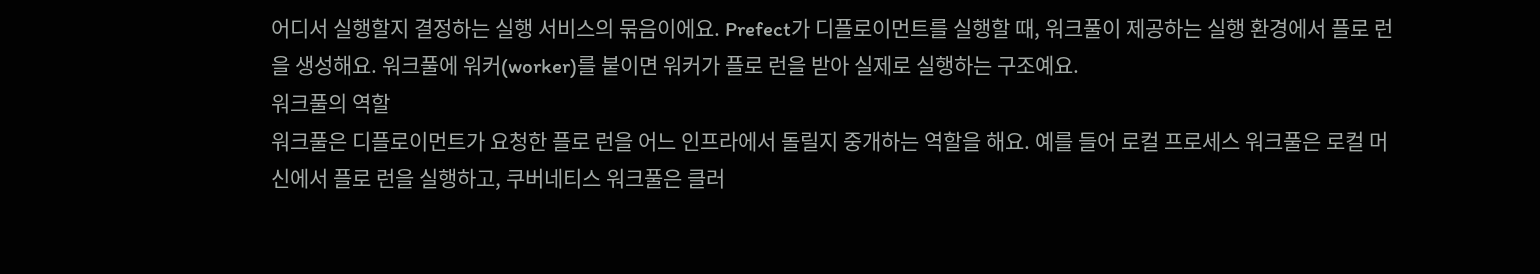어디서 실행할지 결정하는 실행 서비스의 묶음이에요. Prefect가 디플로이먼트를 실행할 때, 워크풀이 제공하는 실행 환경에서 플로 런을 생성해요. 워크풀에 워커(worker)를 붙이면 워커가 플로 런을 받아 실제로 실행하는 구조예요.
워크풀의 역할
워크풀은 디플로이먼트가 요청한 플로 런을 어느 인프라에서 돌릴지 중개하는 역할을 해요. 예를 들어 로컬 프로세스 워크풀은 로컬 머신에서 플로 런을 실행하고, 쿠버네티스 워크풀은 클러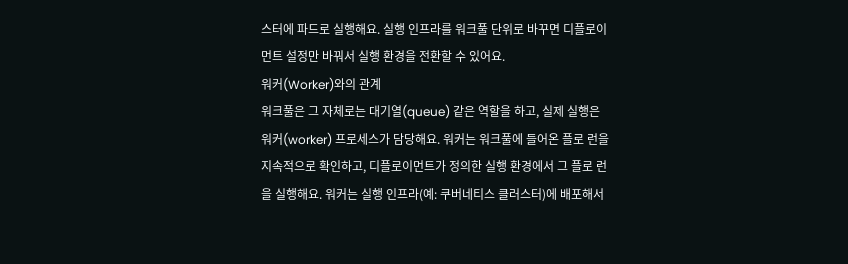스터에 파드로 실행해요. 실행 인프라를 워크풀 단위로 바꾸면 디플로이먼트 설정만 바꿔서 실행 환경을 전환할 수 있어요.
워커(Worker)와의 관계
워크풀은 그 자체로는 대기열(queue) 같은 역할을 하고, 실제 실행은 워커(worker) 프로세스가 담당해요. 워커는 워크풀에 들어온 플로 런을 지속적으로 확인하고, 디플로이먼트가 정의한 실행 환경에서 그 플로 런을 실행해요. 워커는 실행 인프라(예: 쿠버네티스 클러스터)에 배포해서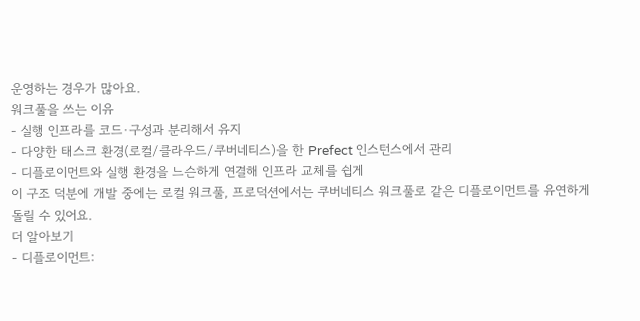운영하는 경우가 많아요.
워크풀을 쓰는 이유
- 실행 인프라를 코드·구성과 분리해서 유지
- 다양한 태스크 환경(로컬/클라우드/쿠버네티스)을 한 Prefect 인스턴스에서 관리
- 디플로이먼트와 실행 환경을 느슨하게 연결해 인프라 교체를 쉽게
이 구조 덕분에 개발 중에는 로컬 워크풀, 프로덕션에서는 쿠버네티스 워크풀로 같은 디플로이먼트를 유연하게 돌릴 수 있어요.
더 알아보기
- 디플로이먼트: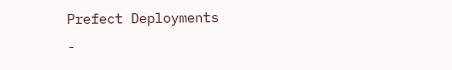Prefect Deployments
-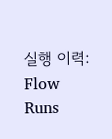실행 이력: Flow Runs